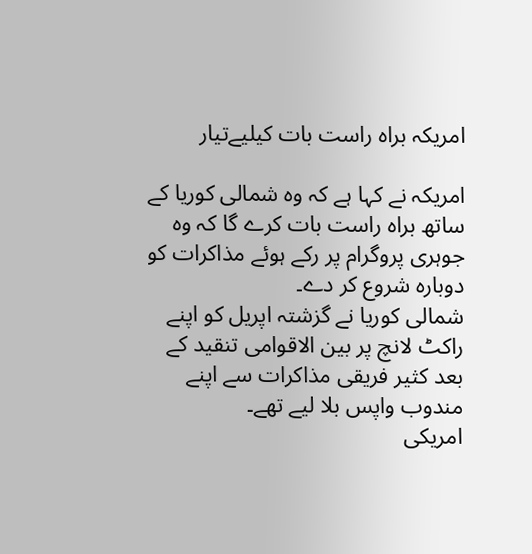امریکہ براہ راست بات کیلیےتیار

امریکہ نے کہا ہے کہ وہ شمالی کوریا کے ساتھ براہ راست بات کرے گا کہ وہ جوہری پروگرام پر رکے ہوئے مذاکرات کو دوبارہ شروع کر دے۔
شمالی کوریا نے گزشتہ اپریل کو اپنے راکٹ لانچ پر بین الاقوامی تنقید کے بعد کثیر فریقی مذاکرات سے اپنے مندوب واپس بلا لیے تھے۔
امریکی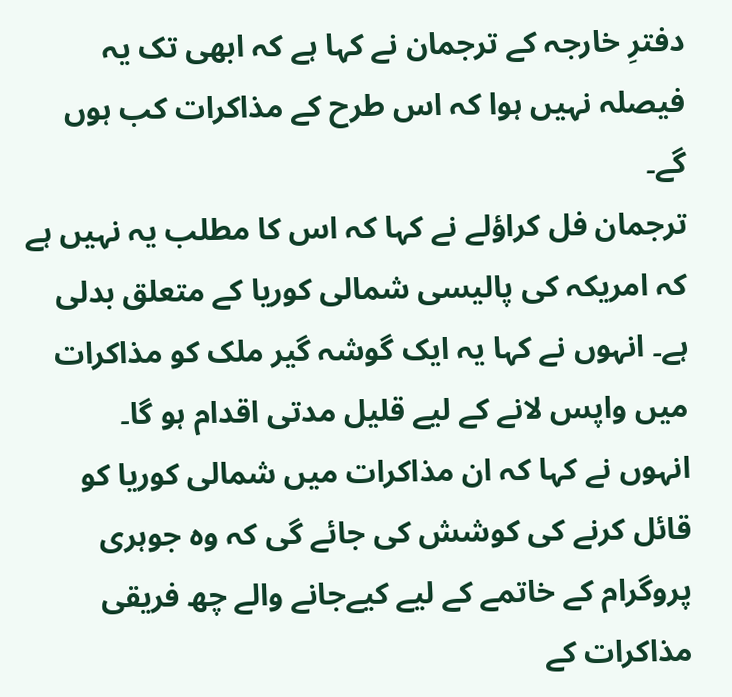دفترِ خارجہ کے ترجمان نے کہا ہے کہ ابھی تک یہ فیصلہ نہیں ہوا کہ اس طرح کے مذاکرات کب ہوں گے۔
ترجمان فل کراؤلے نے کہا کہ اس کا مطلب یہ نہیں ہے کہ امریکہ کی پالیسی شمالی کوریا کے متعلق بدلی ہے۔ انہوں نے کہا یہ ایک گوشہ گیر ملک کو مذاکرات میں واپس لانے کے لیے قلیل مدتی اقدام ہو گا۔
انہوں نے کہا کہ ان مذاکرات میں شمالی کوریا کو قائل کرنے کی کوشش کی جائے گی کہ وہ جوہری پروگرام کے خاتمے کے لیے کیےجانے والے چھ فریقی مذاکرات کے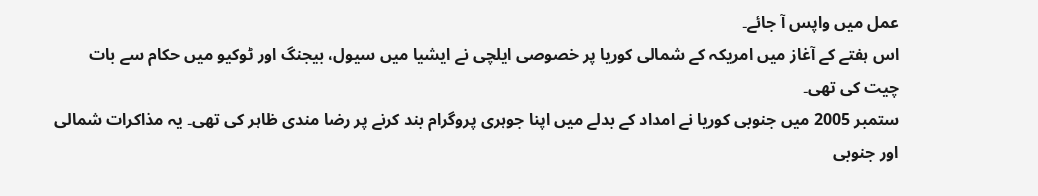عمل میں واپس آ جائے۔
اس ہفتے کے آغاز میں امریکہ کے شمالی کوریا پر خصوصی ایلچی نے ایشیا میں سیول، بیجنگ اور ٹوکیو میں حکام سے بات چیت کی تھی۔
ستمبر 2005 میں جنوبی کوریا نے امداد کے بدلے میں اپنا جوہری پروگرام بند کرنے پر رضا مندی ظاہر کی تھی۔ یہ مذاکرات شمالی اور جنوبی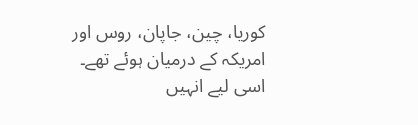کوریا، چین، جاپان، روس اور امریکہ کے درمیان ہوئے تھے۔ اسی لیے انہیں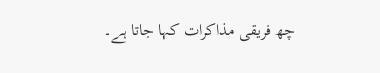چھ فریقی مذاکرات کہا جاتا ہے۔